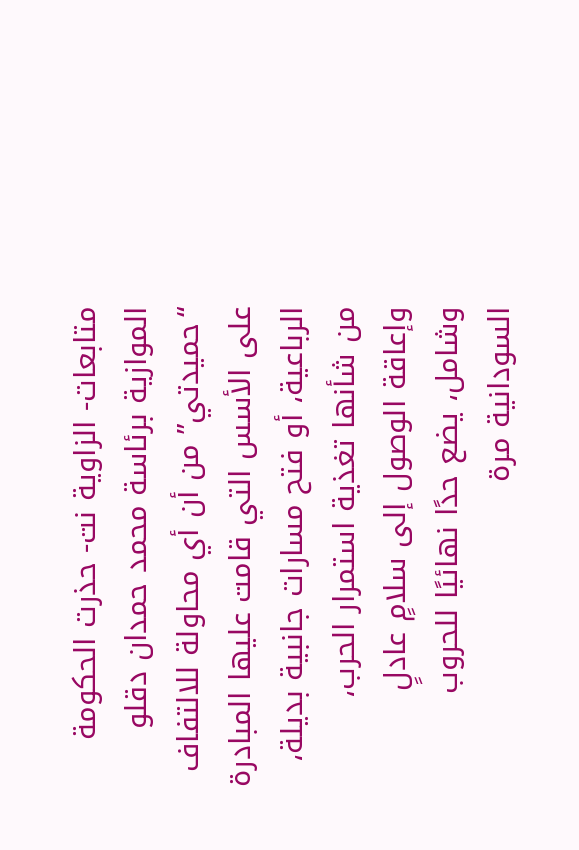متابعات- الزاوية نت- حذرت الحكومة الموازية برئاسة محمد حمدان دقلو “حميدتي” من أن أي محاولة للالتفاف على الأسس التي قامت عليها المبادرة الرباعية، أو فتح مسارات جانبية بديلة، من شأنها تغذية استمرار الحرب، وإعاقة الوصول إلى سلامٍ عادلٍ وشامل، يضع حدًا نهائيًا للحروب السودانية مرة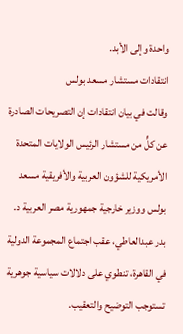واحدة وإلى الأبد.
انتقادات مستشار مسعد بولس
وقالت في بيان انتقادات إن التصريحات الصادرة عن كلٍّ من مستشار الرئيس الولايات المتحدة الأمريكية للشؤون العربية والأفريقية مسعد بولس ووزير خارجية جمهورية مصر العربية د. بدر عبدالعاطي، عقب اجتماع المجموعة الدولية في القاهرة، تنطوي على دلالات سياسية جوهرية تستوجب التوضيح والتعقيب.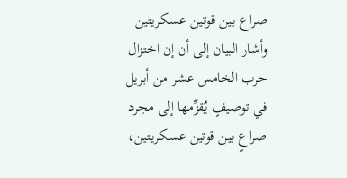صراع بين قوتين عسكريتين
وأشار البيان إلى أن إن اختزال حرب الخامس عشر من أبريل في توصيفٍ يُقزِّمها إلى مجرد صراعٍ بين قوتين عسكريتين،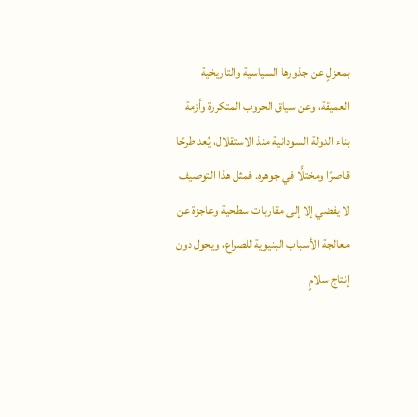بمعزلٍ عن جذورها السياسية والتاريخية العميقة، وعن سياق الحروب المتكررة وأزمة بناء الدولة السودانية منذ الاستقلال، يُعد طرحًا قاصرًا ومختلًّا في جوهره. فمثل هذا التوصيف لا يفضي إلا إلى مقاربات سطحية وعاجزة عن معالجة الأسباب البنيوية للصراع، ويحول دون إنتاج سلامٍ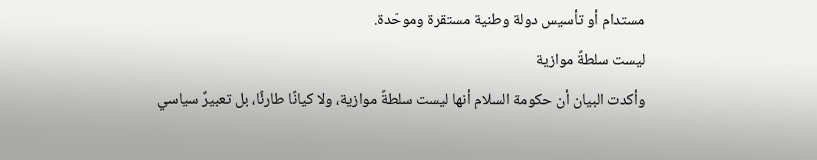مستدام أو تأسيس دولة وطنية مستقرة وموحّدة.
ليست سلطةً موازية
وأكدت البيان أن حكومة السلام أنها ليست سلطةً موازية، ولا كيانًا طارئًا، بل تعبيرٌ سياسي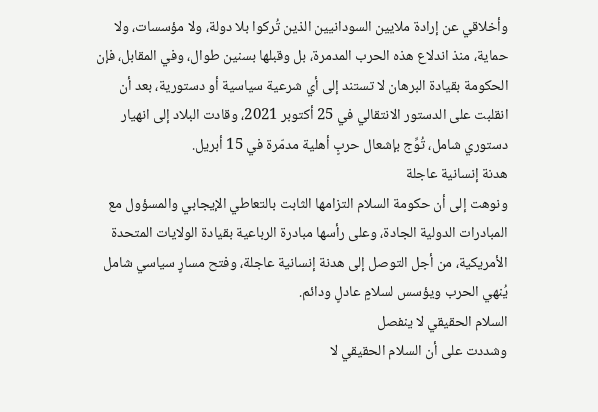وأخلاقي عن إرادة ملايين السودانيين الذين تُركوا بلا دولة، ولا مؤسسات، ولا حماية، منذ اندلاع هذه الحرب المدمرة، بل وقبلها بسنين طوال، وفي المقابل، فإن الحكومة بقيادة البرهان لا تستند إلى أي شرعية سياسية أو دستورية، بعد أن انقلبت على الدستور الانتقالي في 25 أكتوبر 2021، وقادت البلاد إلى انهيار دستوري شامل، تُوِّج بإشعال حربٍ أهلية مدمّرة في 15 أبريل.
هدنة إنسانية عاجلة
ونوهت إلى أن حكومة السلام التزامها الثابت بالتعاطي الإيجابي والمسؤول مع المبادرات الدولية الجادة، وعلى رأسها مبادرة الرباعية بقيادة الولايات المتحدة الأمريكية، من أجل التوصل إلى هدنة إنسانية عاجلة، وفتح مسارٍ سياسي شامل يُنهي الحرب ويؤسس لسلامٍ عادلٍ ودائم.
السلام الحقيقي لا ينفصل
وشددت على أن السلام الحقيقي لا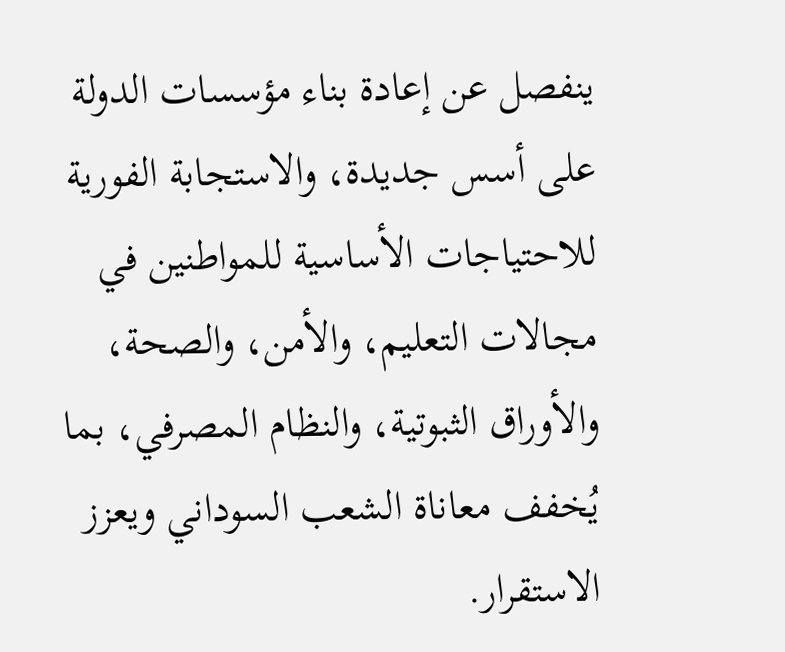ينفصل عن إعادة بناء مؤسسات الدولة على أسس جديدة، والاستجابة الفورية للاحتياجات الأساسية للمواطنين في مجالات التعليم، والأمن، والصحة، والأوراق الثبوتية، والنظام المصرفي، بما يُخفف معاناة الشعب السوداني ويعزز الاستقرار.